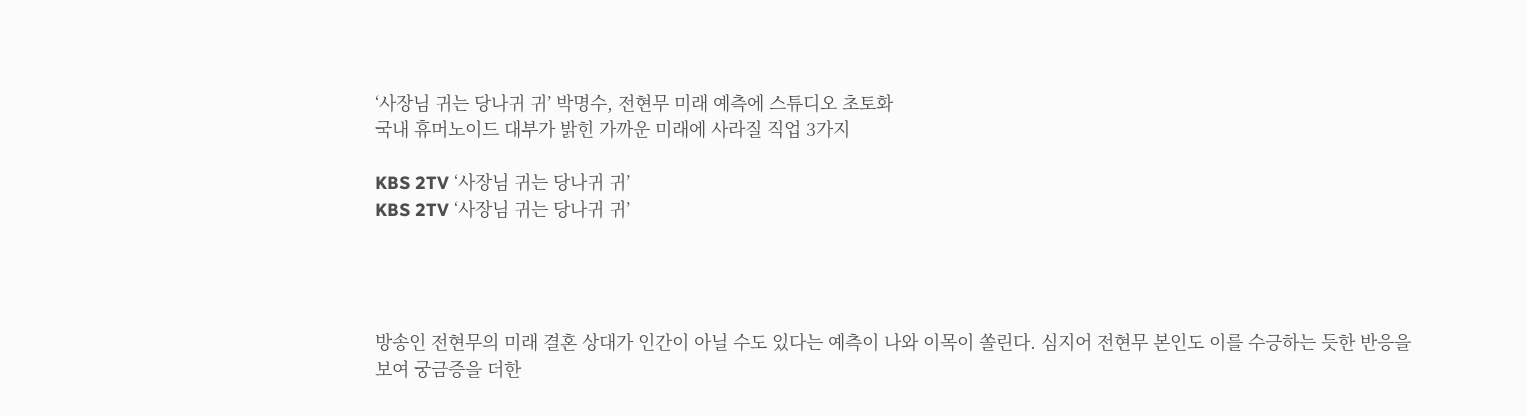‘사장님 귀는 당나귀 귀’ 박명수, 전현무 미래 예측에 스튜디오 초토화
국내 휴머노이드 대부가 밝힌 가까운 미래에 사라질 직업 3가지

KBS 2TV ‘사장님 귀는 당나귀 귀’
KBS 2TV ‘사장님 귀는 당나귀 귀’




방송인 전현무의 미래 결혼 상대가 인간이 아닐 수도 있다는 예측이 나와 이목이 쏠린다. 심지어 전현무 본인도 이를 수긍하는 듯한 반응을 보여 궁금증을 더한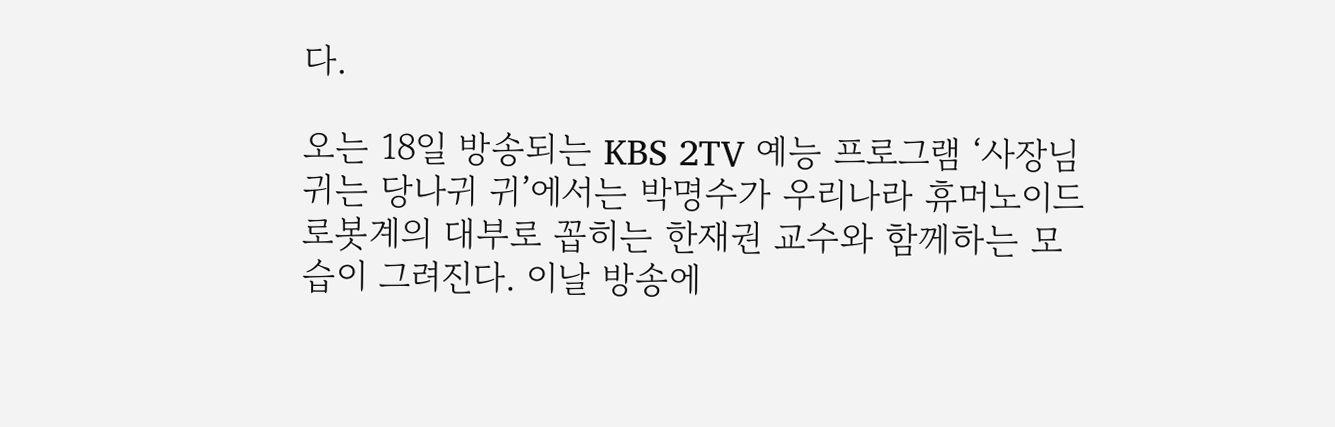다.

오는 18일 방송되는 KBS 2TV 예능 프로그램 ‘사장님 귀는 당나귀 귀’에서는 박명수가 우리나라 휴머노이드 로봇계의 대부로 꼽히는 한재권 교수와 함께하는 모습이 그려진다. 이날 방송에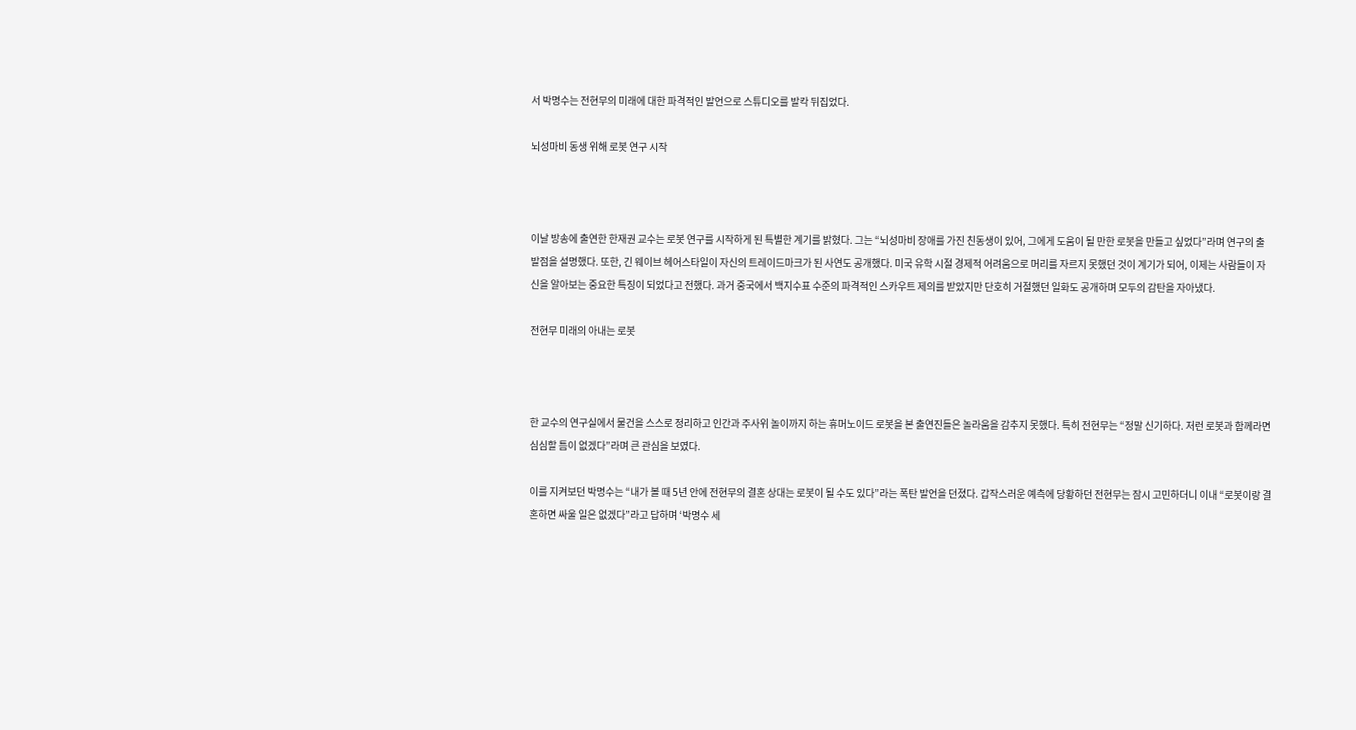서 박명수는 전현무의 미래에 대한 파격적인 발언으로 스튜디오를 발칵 뒤집었다.

뇌성마비 동생 위해 로봇 연구 시작



이날 방송에 출연한 한재권 교수는 로봇 연구를 시작하게 된 특별한 계기를 밝혔다. 그는 “뇌성마비 장애를 가진 친동생이 있어, 그에게 도움이 될 만한 로봇을 만들고 싶었다”라며 연구의 출발점을 설명했다. 또한, 긴 웨이브 헤어스타일이 자신의 트레이드마크가 된 사연도 공개했다. 미국 유학 시절 경제적 어려움으로 머리를 자르지 못했던 것이 계기가 되어, 이제는 사람들이 자신을 알아보는 중요한 특징이 되었다고 전했다. 과거 중국에서 백지수표 수준의 파격적인 스카우트 제의를 받았지만 단호히 거절했던 일화도 공개하며 모두의 감탄을 자아냈다.

전현무 미래의 아내는 로봇



한 교수의 연구실에서 물건을 스스로 정리하고 인간과 주사위 놀이까지 하는 휴머노이드 로봇을 본 출연진들은 놀라움을 감추지 못했다. 특히 전현무는 “정말 신기하다. 저런 로봇과 함께라면 심심할 틈이 없겠다”라며 큰 관심을 보였다.

이를 지켜보던 박명수는 “내가 볼 때 5년 안에 전현무의 결혼 상대는 로봇이 될 수도 있다”라는 폭탄 발언을 던졌다. 갑작스러운 예측에 당황하던 전현무는 잠시 고민하더니 이내 “로봇이랑 결혼하면 싸울 일은 없겠다”라고 답하며 ‘박명수 세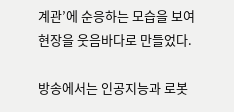계관’에 순응하는 모습을 보여 현장을 웃음바다로 만들었다.

방송에서는 인공지능과 로봇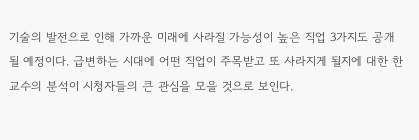기술의 발전으로 인해 가까운 미래에 사라질 가능성이 높은 직업 3가지도 공개될 예정이다. 급변하는 시대에 어떤 직업이 주목받고 또 사라지게 될지에 대한 한 교수의 분석이 시청자들의 큰 관심을 모을 것으로 보인다.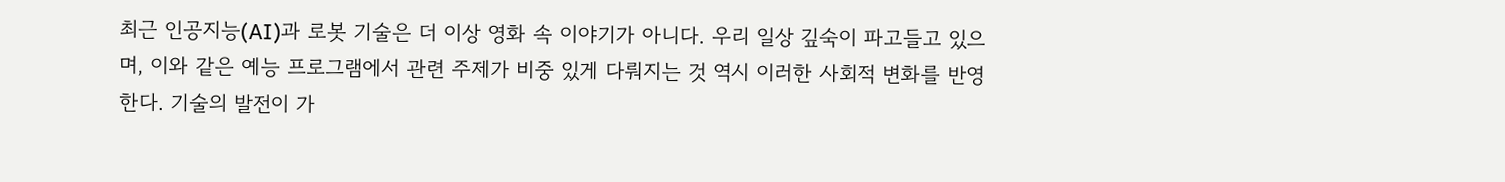최근 인공지능(AI)과 로봇 기술은 더 이상 영화 속 이야기가 아니다. 우리 일상 깊숙이 파고들고 있으며, 이와 같은 예능 프로그램에서 관련 주제가 비중 있게 다뤄지는 것 역시 이러한 사회적 변화를 반영한다. 기술의 발전이 가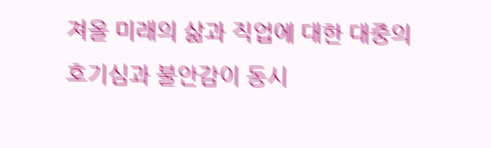져올 미래의 삶과 직업에 대한 대중의 호기심과 불안감이 동시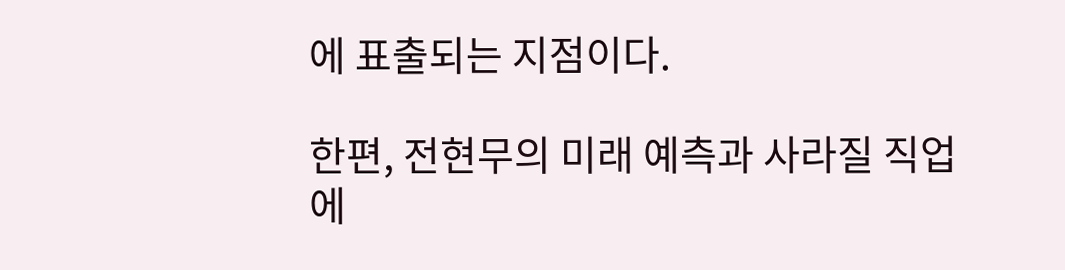에 표출되는 지점이다.

한편, 전현무의 미래 예측과 사라질 직업에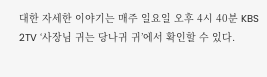대한 자세한 이야기는 매주 일요일 오후 4시 40분 KBS 2TV ‘사장님 귀는 당나귀 귀’에서 확인할 수 있다.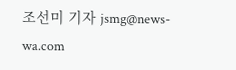조선미 기자 jsmg@news-wa.com